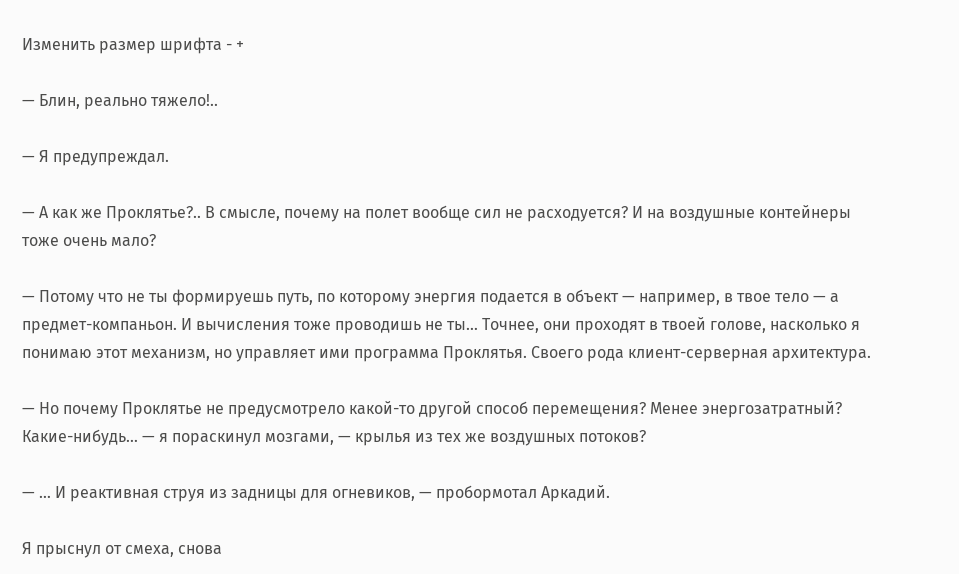Изменить размер шрифта - +

— Блин, реально тяжело!..

— Я предупреждал.

— А как же Проклятье?.. В смысле, почему на полет вообще сил не расходуется? И на воздушные контейнеры тоже очень мало?

— Потому что не ты формируешь путь, по которому энергия подается в объект — например, в твое тело — а предмет-компаньон. И вычисления тоже проводишь не ты… Точнее, они проходят в твоей голове, насколько я понимаю этот механизм, но управляет ими программа Проклятья. Своего рода клиент-серверная архитектура.

— Но почему Проклятье не предусмотрело какой-то другой способ перемещения? Менее энергозатратный? Какие-нибудь… — я пораскинул мозгами, — крылья из тех же воздушных потоков?

— … И реактивная струя из задницы для огневиков, — пробормотал Аркадий.

Я прыснул от смеха, снова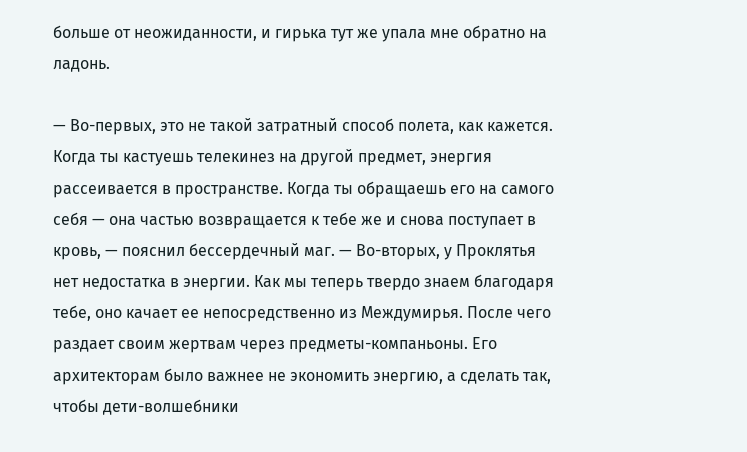больше от неожиданности, и гирька тут же упала мне обратно на ладонь.

— Во-первых, это не такой затратный способ полета, как кажется. Когда ты кастуешь телекинез на другой предмет, энергия рассеивается в пространстве. Когда ты обращаешь его на самого себя — она частью возвращается к тебе же и снова поступает в кровь, — пояснил бессердечный маг. — Во-вторых, у Проклятья нет недостатка в энергии. Как мы теперь твердо знаем благодаря тебе, оно качает ее непосредственно из Междумирья. После чего раздает своим жертвам через предметы-компаньоны. Его архитекторам было важнее не экономить энергию, а сделать так, чтобы дети-волшебники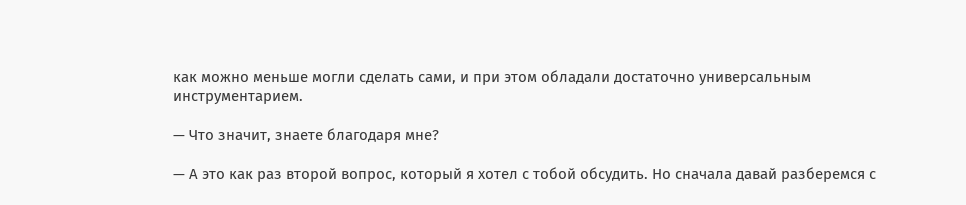как можно меньше могли сделать сами, и при этом обладали достаточно универсальным инструментарием.

— Что значит, знаете благодаря мне?

— А это как раз второй вопрос, который я хотел с тобой обсудить. Но сначала давай разберемся с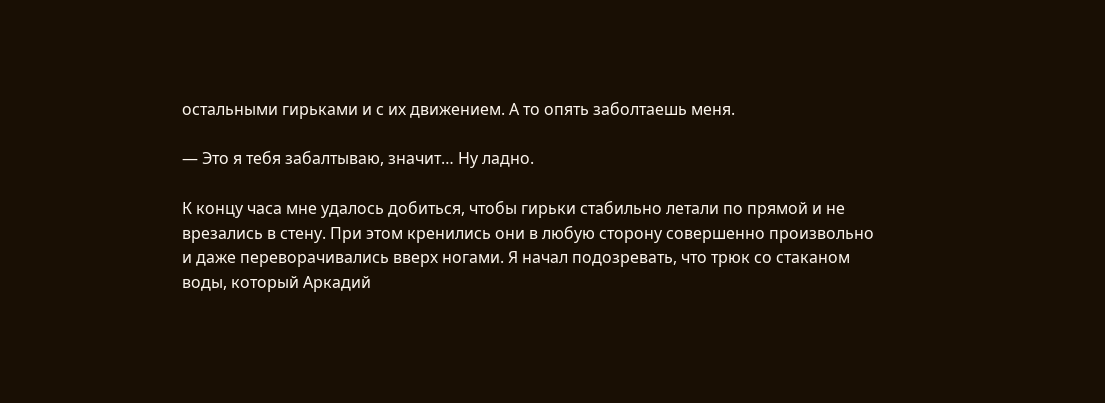остальными гирьками и с их движением. А то опять заболтаешь меня.

— Это я тебя забалтываю, значит… Ну ладно.

К концу часа мне удалось добиться, чтобы гирьки стабильно летали по прямой и не врезались в стену. При этом кренились они в любую сторону совершенно произвольно и даже переворачивались вверх ногами. Я начал подозревать, что трюк со стаканом воды, который Аркадий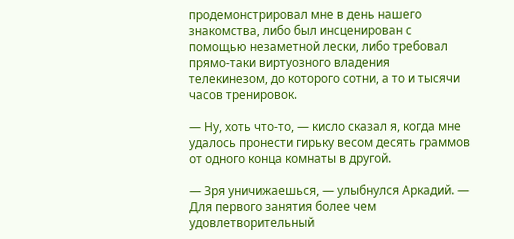продемонстрировал мне в день нашего знакомства, либо был инсценирован с помощью незаметной лески, либо требовал прямо-таки виртуозного владения телекинезом, до которого сотни, а то и тысячи часов тренировок.

— Ну, хоть что-то, — кисло сказал я, когда мне удалось пронести гирьку весом десять граммов от одного конца комнаты в другой.

— Зря уничижаешься, — улыбнулся Аркадий. — Для первого занятия более чем удовлетворительный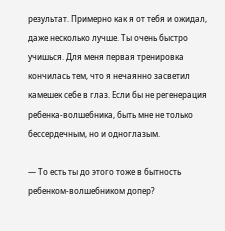результат. Примерно как я от тебя и ожидал, даже несколько лучше. Ты очень быстро учишься. Для меня первая тренировка кончилась тем, что я нечаянно засветил камешек себе в глаз. Если бы не регенерация ребенка-волшебника, быть мне не только бессердечным, но и одноглазым.

— То есть ты до этого тоже в бытность ребенком-волшебником допер?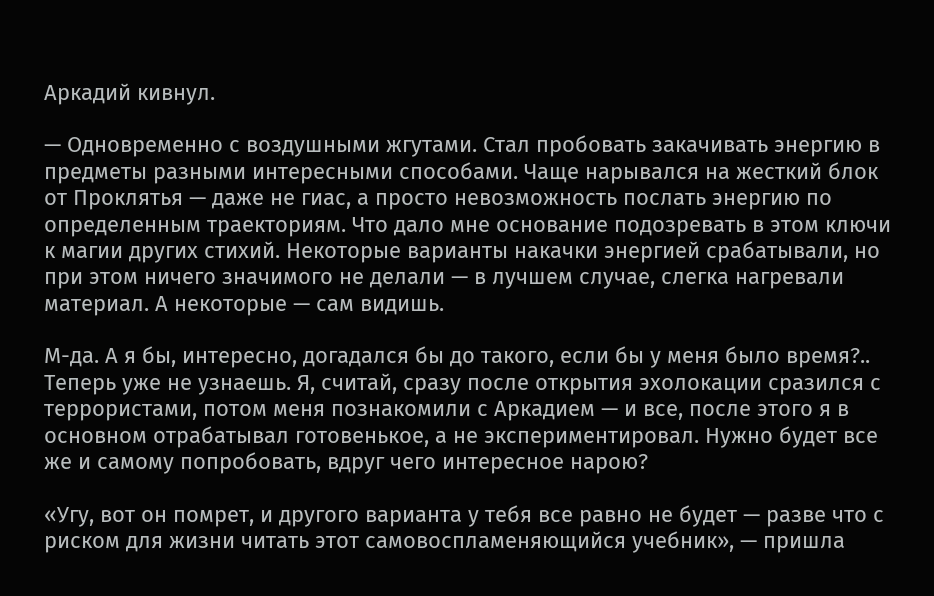Аркадий кивнул.

— Одновременно с воздушными жгутами. Стал пробовать закачивать энергию в предметы разными интересными способами. Чаще нарывался на жесткий блок от Проклятья — даже не гиас, а просто невозможность послать энергию по определенным траекториям. Что дало мне основание подозревать в этом ключи к магии других стихий. Некоторые варианты накачки энергией срабатывали, но при этом ничего значимого не делали — в лучшем случае, слегка нагревали материал. А некоторые — сам видишь.

М-да. А я бы, интересно, догадался бы до такого, если бы у меня было время?.. Теперь уже не узнаешь. Я, считай, сразу после открытия эхолокации сразился с террористами, потом меня познакомили с Аркадием — и все, после этого я в основном отрабатывал готовенькое, а не экспериментировал. Нужно будет все же и самому попробовать, вдруг чего интересное нарою?

«Угу, вот он помрет, и другого варианта у тебя все равно не будет — разве что с риском для жизни читать этот самовоспламеняющийся учебник», — пришла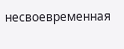несвоевременная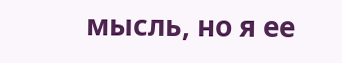мысль, но я ее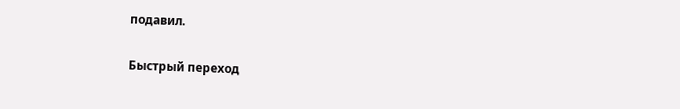подавил.

Быстрый переход